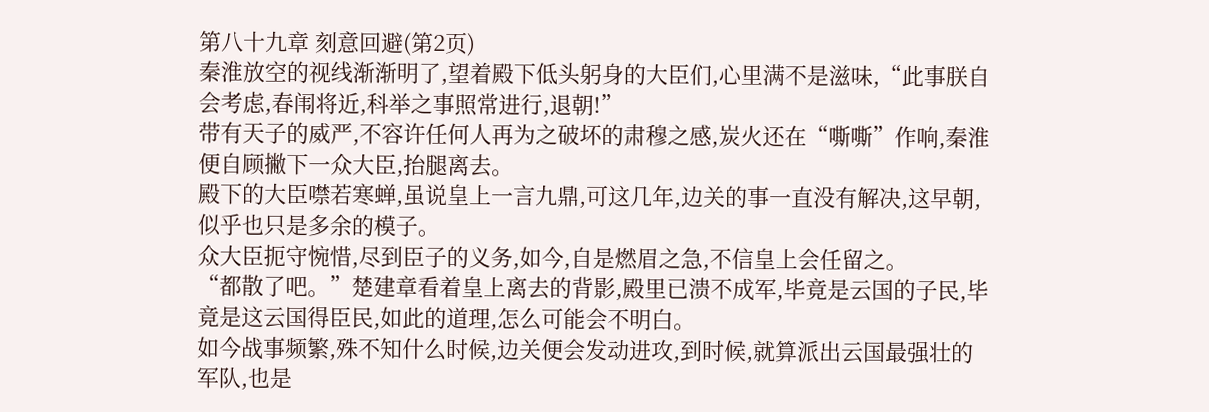第八十九章 刻意回避(第2页)
秦淮放空的视线渐渐明了,望着殿下低头躬身的大臣们,心里满不是滋味,“此事朕自会考虑,春闱将近,科举之事照常进行,退朝!”
带有天子的威严,不容许任何人再为之破坏的肃穆之感,炭火还在“嘶嘶”作响,秦淮便自顾撇下一众大臣,抬腿离去。
殿下的大臣噤若寒蝉,虽说皇上一言九鼎,可这几年,边关的事一直没有解决,这早朝,似乎也只是多余的模子。
众大臣扼守惋惜,尽到臣子的义务,如今,自是燃眉之急,不信皇上会任留之。
“都散了吧。”楚建章看着皇上离去的背影,殿里已溃不成军,毕竟是云国的子民,毕竟是这云国得臣民,如此的道理,怎么可能会不明白。
如今战事频繁,殊不知什么时候,边关便会发动进攻,到时候,就算派出云国最强壮的军队,也是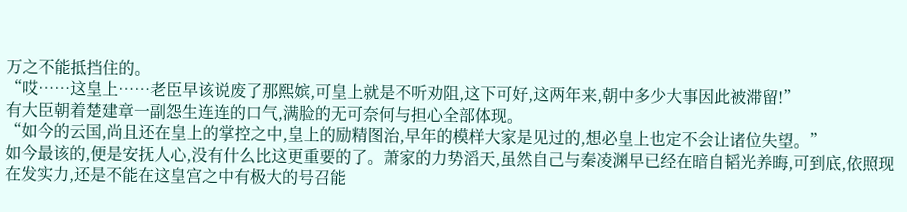万之不能抵挡住的。
“哎……这皇上……老臣早该说废了那熙嫔,可皇上就是不听劝阻,这下可好,这两年来,朝中多少大事因此被滞留!”
有大臣朝着楚建章一副怨生连连的口气,满脸的无可奈何与担心全部体现。
“如今的云国,尚且还在皇上的掌控之中,皇上的励精图治,早年的模样大家是见过的,想必皇上也定不会让诸位失望。”
如今最该的,便是安抚人心,没有什么比这更重要的了。萧家的力势滔天,虽然自己与秦凌渊早已经在暗自韬光养晦,可到底,依照现在发实力,还是不能在这皇宫之中有极大的号召能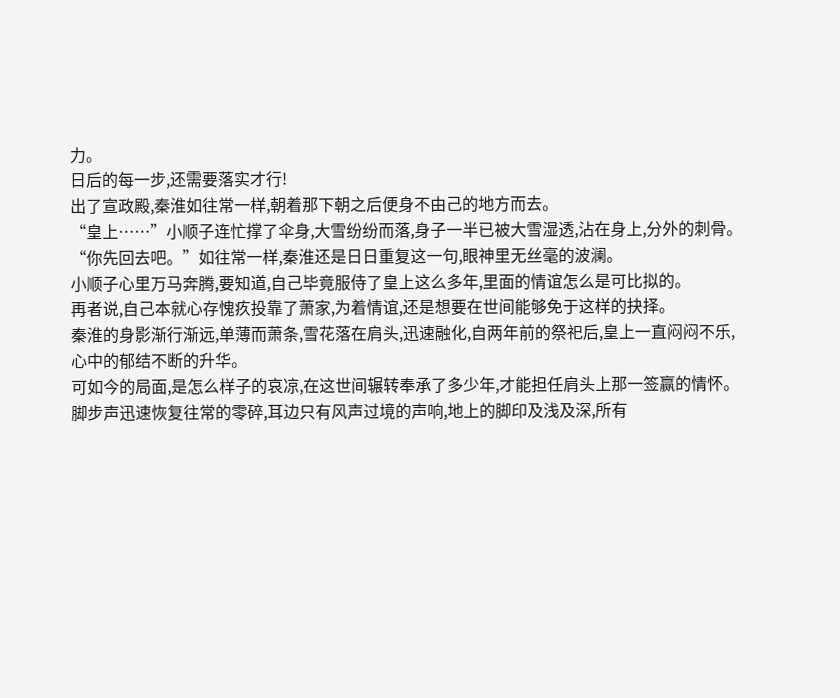力。
日后的每一步,还需要落实才行!
出了宣政殿,秦淮如往常一样,朝着那下朝之后便身不由己的地方而去。
“皇上……”小顺子连忙撑了伞身,大雪纷纷而落,身子一半已被大雪湿透,沾在身上,分外的刺骨。
“你先回去吧。”如往常一样,秦淮还是日日重复这一句,眼神里无丝毫的波澜。
小顺子心里万马奔腾,要知道,自己毕竟服侍了皇上这么多年,里面的情谊怎么是可比拟的。
再者说,自己本就心存愧疚投靠了萧家,为着情谊,还是想要在世间能够免于这样的抉择。
秦淮的身影渐行渐远,单薄而萧条,雪花落在肩头,迅速融化,自两年前的祭祀后,皇上一直闷闷不乐,心中的郁结不断的升华。
可如今的局面,是怎么样子的哀凉,在这世间辗转奉承了多少年,才能担任肩头上那一签赢的情怀。
脚步声迅速恢复往常的零碎,耳边只有风声过境的声响,地上的脚印及浅及深,所有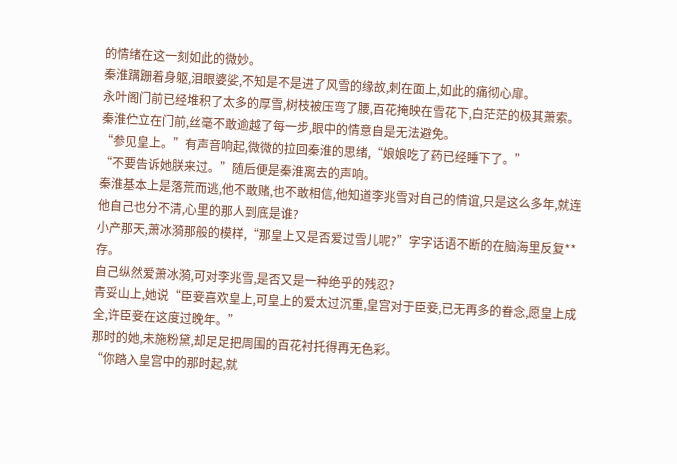的情绪在这一刻如此的微妙。
秦淮蹒跚着身躯,泪眼婆娑,不知是不是进了风雪的缘故,刺在面上,如此的痛彻心扉。
永叶阁门前已经堆积了太多的厚雪,树枝被压弯了腰,百花掩映在雪花下,白茫茫的极其萧索。
秦淮伫立在门前,丝毫不敢逾越了每一步,眼中的情意自是无法避免。
“参见皇上。”有声音响起,微微的拉回秦淮的思绪,“娘娘吃了药已经睡下了。”
“不要告诉她朕来过。”随后便是秦淮离去的声响。
秦淮基本上是落荒而逃,他不敢赌,也不敢相信,他知道李兆雪对自己的情谊,只是这么多年,就连他自己也分不清,心里的那人到底是谁?
小产那天,萧冰漪那般的模样,“那皇上又是否爱过雪儿呢?”字字话语不断的在脑海里反复**存。
自己纵然爱萧冰漪,可对李兆雪,是否又是一种绝乎的残忍?
青妥山上,她说“臣妾喜欢皇上,可皇上的爱太过沉重,皇宫对于臣妾,已无再多的眷念,愿皇上成全,许臣妾在这度过晚年。”
那时的她,未施粉黛,却足足把周围的百花衬托得再无色彩。
“你踏入皇宫中的那时起,就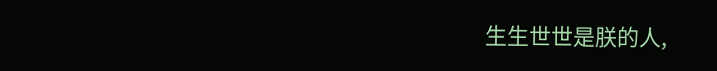生生世世是朕的人,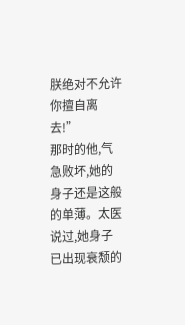朕绝对不允许你擅自离去!”
那时的他,气急败坏,她的身子还是这般的单薄。太医说过,她身子已出现衰颓的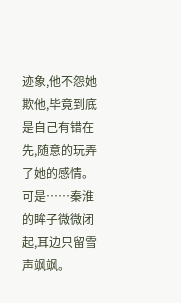迹象,他不怨她欺他,毕竟到底是自己有错在先,随意的玩弄了她的感情。
可是……秦淮的眸子微微闭起,耳边只留雪声飒飒。